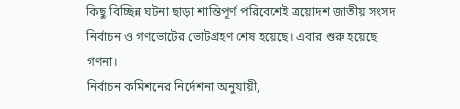কিছু বিচ্ছিন্ন ঘটনা ছাড়া শান্তিপূর্ণ পরিবেশেই ত্রয়োদশ জাতীয় সংসদ নির্বাচন ও গণভোটের ভোটগ্রহণ শেষ হয়েছে। এবার শুরু হয়েছে গণনা।
নির্বাচন কমিশনের নির্দেশনা অনুযায়ী,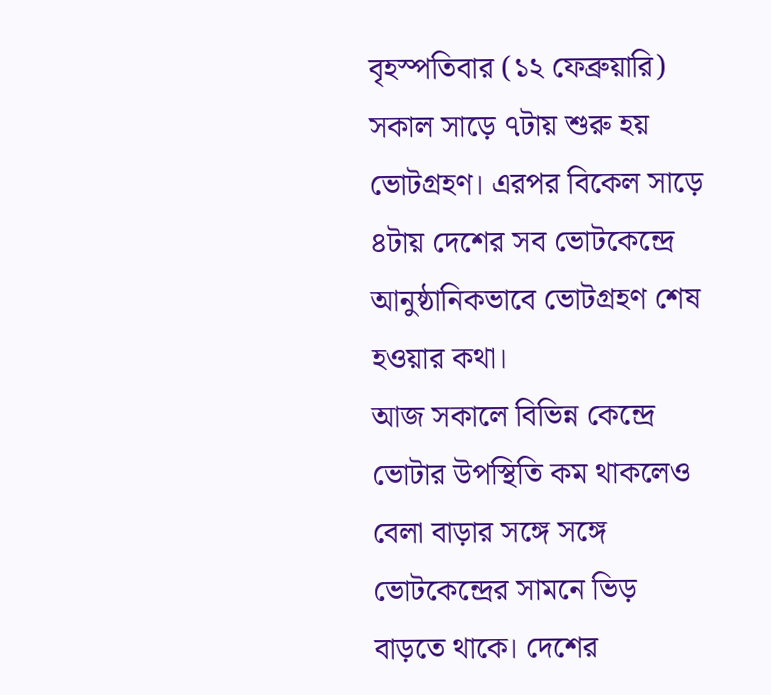বৃহস্পতিবার (১২ ফেব্রুয়ারি) সকাল সাড়ে ৭টায় শুরু হয় ভোটগ্রহণ। এরপর বিকেল সাড়ে ৪টায় দেশের সব ভোটকেন্দ্রে আনুষ্ঠানিকভাবে ভোটগ্রহণ শেষ হওয়ার কথা।
আজ সকালে বিভিন্ন কেন্দ্রে ভোটার উপস্থিতি কম থাকলেও বেলা বাড়ার সঙ্গে সঙ্গে ভোটকেন্দ্রের সামনে ভিড় বাড়তে থাকে। দেশের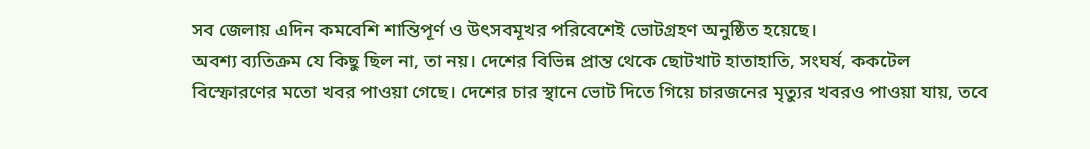সব জেলায় এদিন কমবেশি শান্তিপূর্ণ ও উৎসবমূখর পরিবেশেই ভোটগ্রহণ অনুষ্ঠিত হয়েছে।
অবশ্য ব্যতিক্রম যে কিছু ছিল না, তা নয়। দেশের বিভিন্ন প্রান্ত থেকে ছোটখাট হাতাহাতি, সংঘর্ষ, ককটেল বিস্ফোরণের মতো খবর পাওয়া গেছে। দেশের চার স্থানে ভোট দিতে গিয়ে চারজনের মৃত্যুর খবরও পাওয়া যায়, তবে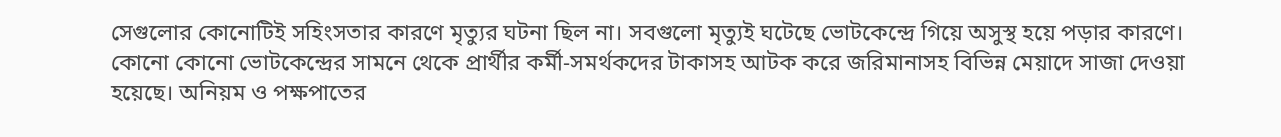সেগুলোর কোনোটিই সহিংসতার কারণে মৃত্যুর ঘটনা ছিল না। সবগুলো মৃত্যুই ঘটেছে ভোটকেন্দ্রে গিয়ে অসুস্থ হয়ে পড়ার কারণে।
কোনো কোনো ভোটকেন্দ্রের সামনে থেকে প্রার্থীর কর্মী-সমর্থকদের টাকাসহ আটক করে জরিমানাসহ বিভিন্ন মেয়াদে সাজা দেওয়া হয়েছে। অনিয়ম ও পক্ষপাতের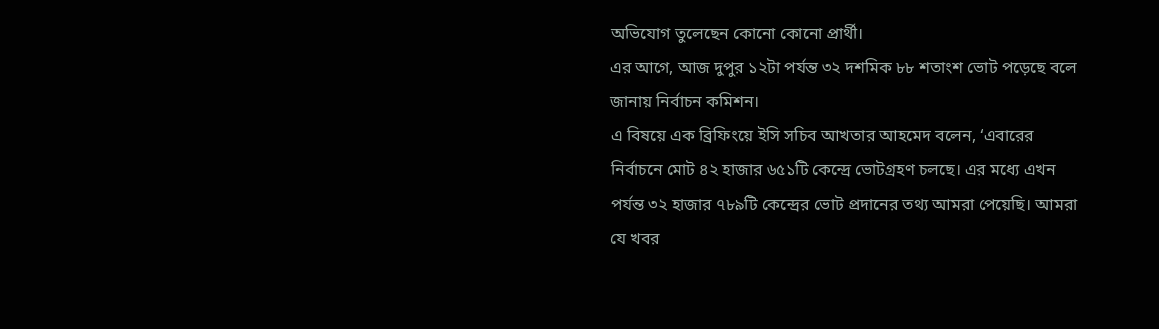অভিযোগ তুলেছেন কোনো কোনো প্রার্থী।
এর আগে, আজ দুপুর ১২টা পর্যন্ত ৩২ দশমিক ৮৮ শতাংশ ভোট পড়েছে বলে জানায় নির্বাচন কমিশন।
এ বিষয়ে এক ব্রিফিংয়ে ইসি সচিব আখতার আহমেদ বলেন, ‘এবারের নির্বাচনে মোট ৪২ হাজার ৬৫১টি কেন্দ্রে ভোটগ্রহণ চলছে। এর মধ্যে এখন পর্যন্ত ৩২ হাজার ৭৮৯টি কেন্দ্রের ভোট প্রদানের তথ্য আমরা পেয়েছি। আমরা যে খবর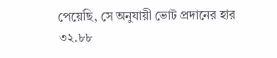পেয়েছি, সে অনুযায়ী ভোট প্রদানের হার ৩২.৮৮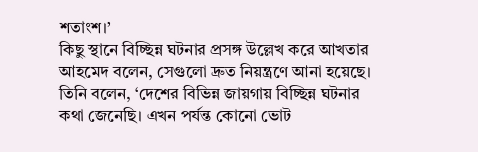শতাংশ।’
কিছু স্থানে বিচ্ছিন্ন ঘটনার প্রসঙ্গ উল্লেখ করে আখতার আহমেদ বলেন, সেগুলো দ্রুত নিয়ন্ত্রণে আনা হয়েছে। তিনি বলেন, ‘দেশের বিভিন্ন জায়গায় বিচ্ছিন্ন ঘটনার কথা জেনেছি। এখন পর্যন্ত কোনো ভোট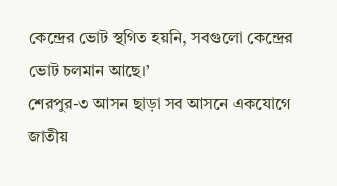কেন্দ্রের ভোট স্থগিত হয়নি, সবগুলো কেন্দ্রের ভোট চলমান আছে।’
শেরপুর-৩ আসন ছাড়া সব আসনে একযোগে জাতীয়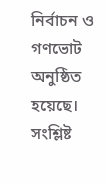নির্বাচন ও গণভোট অনুষ্ঠিত হয়েছে। সংশ্লিষ্ট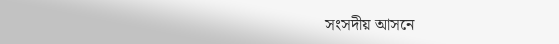সংসদীয় আসনে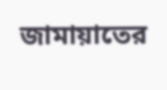জামায়াতের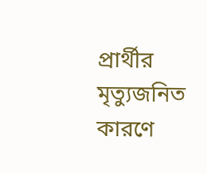প্রার্থীর মৃত্যুজনিত কারণে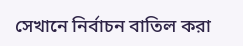সেখানে নির্বাচন বাতিল করা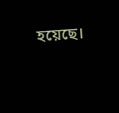হয়েছে।